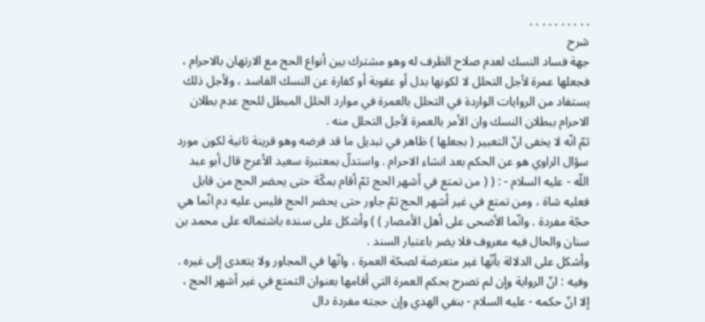. . . . . . . . . .
شرح
جهة فساد النسك لعدم صلاح الظرف له وهو مشترك بين أنواع الحج مع الارتهان بالاحرام ، فجعلها عمرة لأجل التحلل لا لكونها بدل أو عقوبة أو كفارة عن النسك الفاسد ، ولأجل ذلك يستفاد من الروايات الواردة في التحلل بالعمرة في موارد الخلل المبطل للحج عدم بطلان الاحرام ببطلان النسك وان الأمر بالعمرة لأجل التحلل منه .
ثمّ انّه لا يخفى انّ التعبير ( بجعلها ) ظاهر في تبديل ما قد فرضه وهو قرينة ثانية لكون مورد سؤال الراوي هو عن الحكم بعد انشاء الاحرام . واستدلّ بمعتبرة سعيد الأعرج قال أبو عبد اللّه - عليه السلام - : ( ( من تمتع في أشهر الحج ثمّ أقام بمكّة حتى يحضر الحج من قابل فعليه شاة ، ومن تمتع في غير أشهر الحج ثمّ جاور حتى يحضر الحج فليس عليه دم انّما هي حجّة مفردة . وانّما الأضحى على أهل الأمصار ) ) وأشكل على سنده باشتماله على محمد بن سنان والحال فيه معروف فلا يضر باعتبار السند .
وأشكل على الدلالة بأنّها غير متعرضة لصحّة العمرة ، وانّها في المجاور ولا يتعدى إلى غيره .
وفيه : انّ الرواية وإن لم تصرح بحكم العمرة التي أقامها بعنوان التمتع في غير أشهر الحج ، إلا انّ حكمه - عليه السلام - بنفي الهدي وإن حجته مفردة دال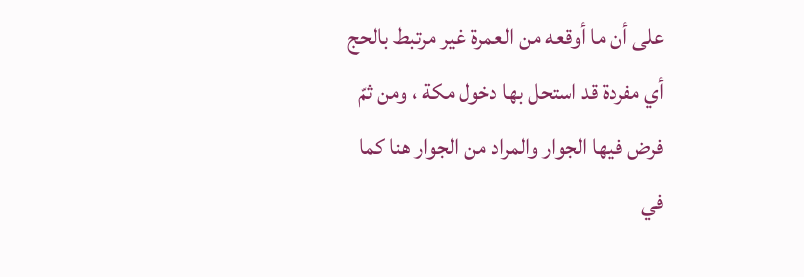على أن ما أوقعه من العمرة غير مرتبط بالحج أي مفردة قد استحل بها دخول مكة ، ومن ثمّ فرض فيها الجوار والمراد من الجوار هنا كما في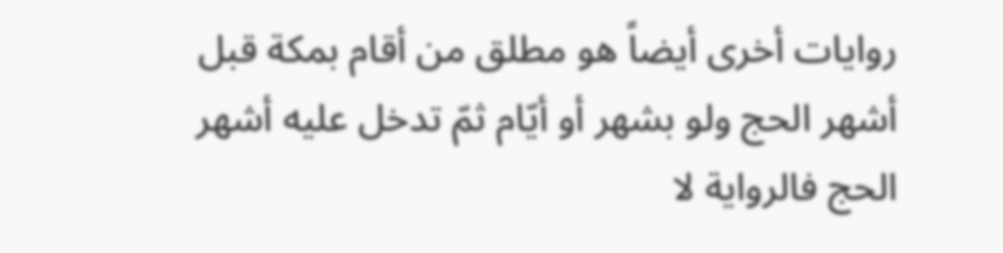روايات أخرى أيضاً هو مطلق من أقام بمكة قبل أشهر الحج ولو بشهر أو أيّام ثمّ تدخل عليه أشهر الحج فالرواية لا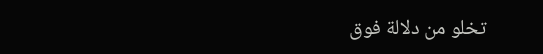تخلو من دلالة فوق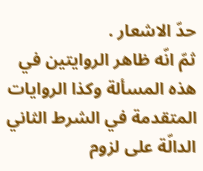حدّ الاشعار .
ثمّ انّه ظاهر الروايتين في هذه المسألة وكذا الروايات المتقدمة في الشرط الثاني الدالّة على لزوم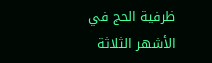ظرفية الحج في الأشهر الثلاثة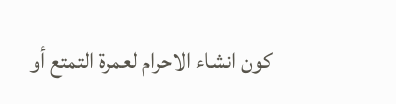كون انشاء الاحرام لعمرة التمتع أو